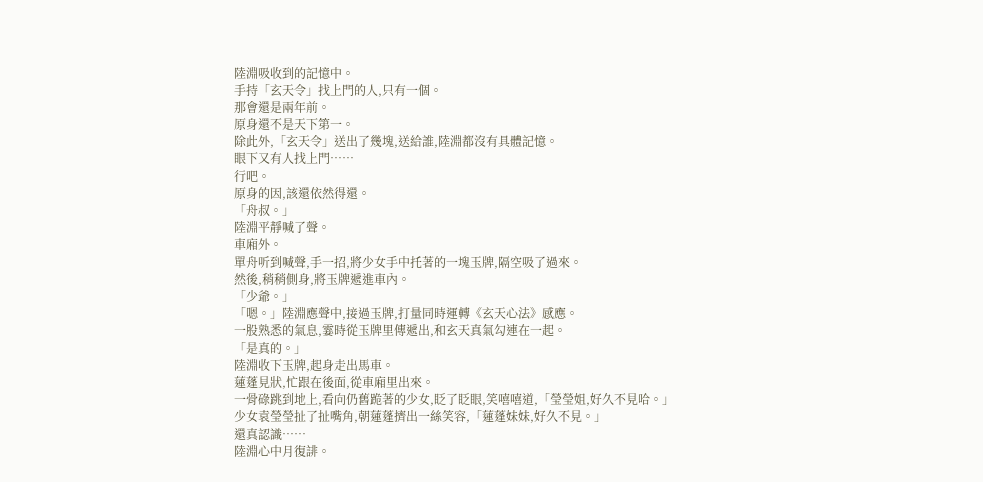陸淵吸收到的記憶中。
手持「玄天令」找上門的人,只有一個。
那會還是兩年前。
原身還不是天下第一。
除此外,「玄天令」送出了幾塊,送給誰,陸淵都沒有具體記憶。
眼下又有人找上門……
行吧。
原身的因,該還依然得還。
「舟叔。」
陸淵平靜喊了聲。
車廂外。
單舟听到喊聲,手一招,將少女手中托著的一塊玉牌,隔空吸了過來。
然後,稍稍側身,將玉牌遞進車內。
「少爺。」
「嗯。」陸淵應聲中,接過玉牌,打量同時運轉《玄天心法》感應。
一股熟悉的氣息,霎時從玉牌里傳遞出,和玄天真氣勾連在一起。
「是真的。」
陸淵收下玉牌,起身走出馬車。
蓮蓬見狀,忙跟在後面,從車廂里出來。
一骨碌跳到地上,看向仍舊跪著的少女,眨了眨眼,笑嘻嘻道,「瑩瑩姐,好久不見哈。」
少女袁瑩瑩扯了扯嘴角,朝蓮蓬擠出一絲笑容,「蓮蓬妹妹,好久不見。」
還真認識……
陸淵心中月復誹。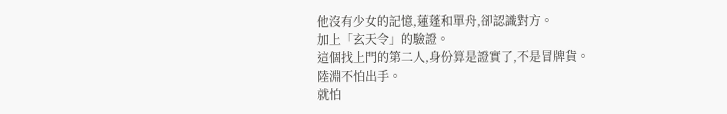他沒有少女的記憶,蓮蓬和單舟,卻認識對方。
加上「玄天令」的驗證。
這個找上門的第二人,身份算是證實了,不是冒牌貨。
陸淵不怕出手。
就怕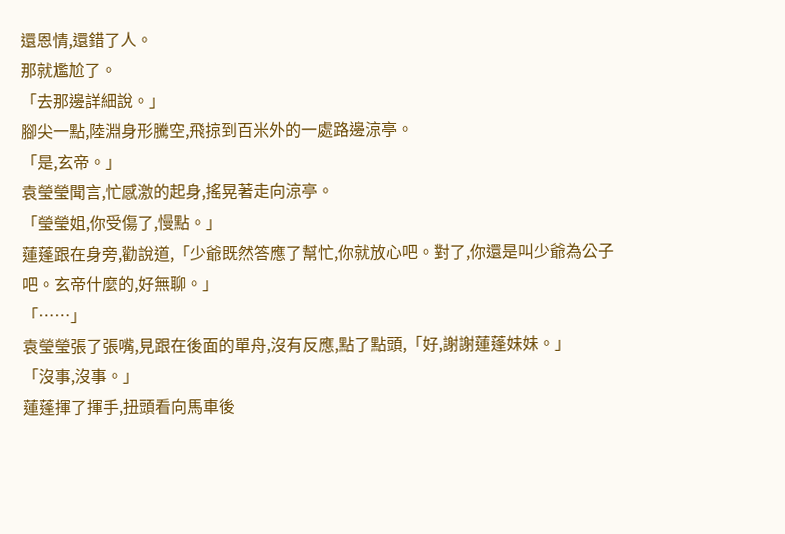還恩情,還錯了人。
那就尷尬了。
「去那邊詳細說。」
腳尖一點,陸淵身形騰空,飛掠到百米外的一處路邊涼亭。
「是,玄帝。」
袁瑩瑩聞言,忙感激的起身,搖晃著走向涼亭。
「瑩瑩姐,你受傷了,慢點。」
蓮蓬跟在身旁,勸說道,「少爺既然答應了幫忙,你就放心吧。對了,你還是叫少爺為公子吧。玄帝什麼的,好無聊。」
「……」
袁瑩瑩張了張嘴,見跟在後面的單舟,沒有反應,點了點頭,「好,謝謝蓮蓬妹妹。」
「沒事,沒事。」
蓮蓬揮了揮手,扭頭看向馬車後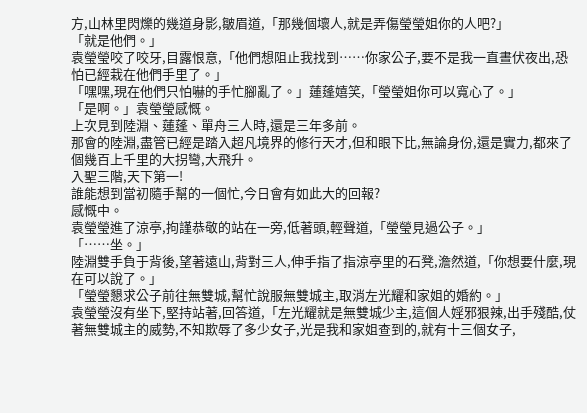方,山林里閃爍的幾道身影,皺眉道,「那幾個壞人,就是弄傷瑩瑩姐你的人吧?」
「就是他們。」
袁瑩瑩咬了咬牙,目露恨意,「他們想阻止我找到……你家公子,要不是我一直晝伏夜出,恐怕已經栽在他們手里了。」
「嘿嘿,現在他們只怕嚇的手忙腳亂了。」蓮蓬嬉笑,「瑩瑩姐你可以寬心了。」
「是啊。」袁瑩瑩感慨。
上次見到陸淵、蓮蓬、單舟三人時,還是三年多前。
那會的陸淵,盡管已經是踏入超凡境界的修行天才,但和眼下比,無論身份,還是實力,都來了個幾百上千里的大拐彎,大飛升。
入聖三階,天下第一!
誰能想到當初隨手幫的一個忙,今日會有如此大的回報?
感慨中。
袁瑩瑩進了涼亭,拘謹恭敬的站在一旁,低著頭,輕聲道,「瑩瑩見過公子。」
「……坐。」
陸淵雙手負于背後,望著遠山,背對三人,伸手指了指涼亭里的石凳,澹然道,「你想要什麼,現在可以說了。」
「瑩瑩懇求公子前往無雙城,幫忙說服無雙城主,取消左光耀和家姐的婚約。」
袁瑩瑩沒有坐下,堅持站著,回答道,「左光耀就是無雙城少主,這個人婬邪狠辣,出手殘酷,仗著無雙城主的威勢,不知欺辱了多少女子,光是我和家姐查到的,就有十三個女子,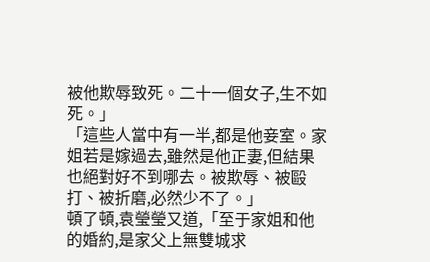被他欺辱致死。二十一個女子,生不如死。」
「這些人當中有一半,都是他妾室。家姐若是嫁過去,雖然是他正妻,但結果也絕對好不到哪去。被欺辱、被毆打、被折磨,必然少不了。」
頓了頓,袁瑩瑩又道,「至于家姐和他的婚約,是家父上無雙城求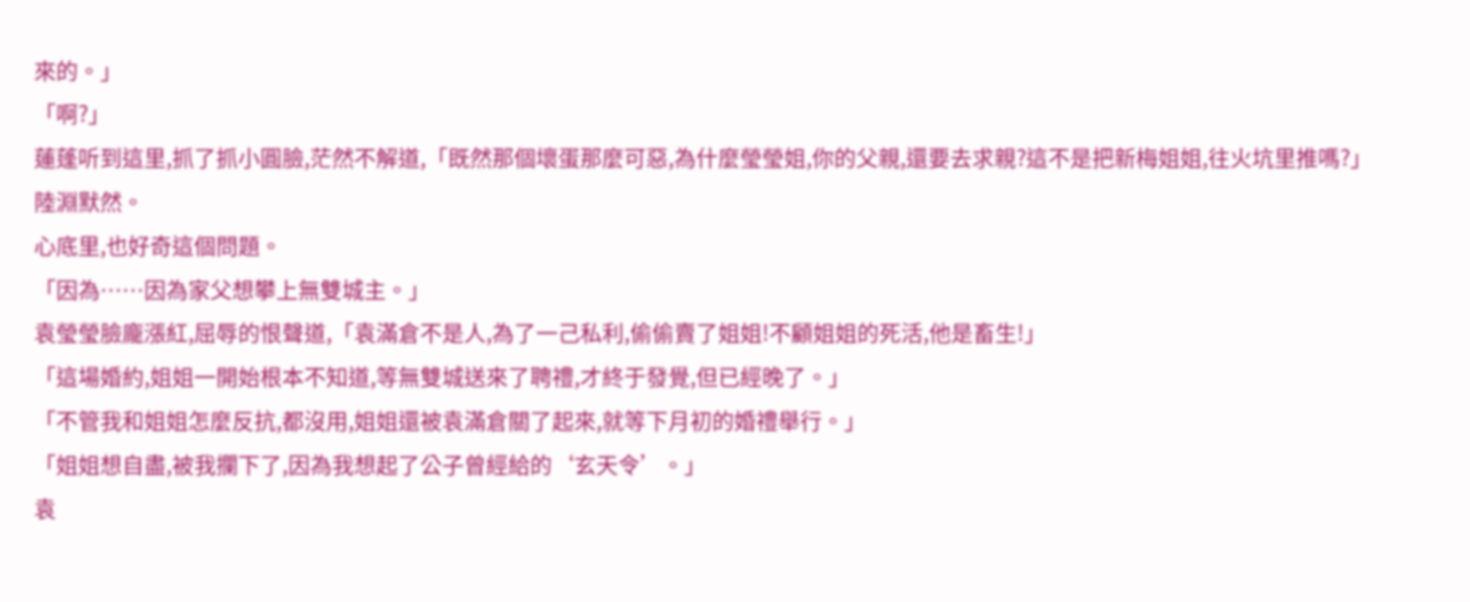來的。」
「啊?」
蓮蓬听到這里,抓了抓小圓臉,茫然不解道,「既然那個壞蛋那麼可惡,為什麼瑩瑩姐,你的父親,還要去求親?這不是把新梅姐姐,往火坑里推嗎?」
陸淵默然。
心底里,也好奇這個問題。
「因為……因為家父想攀上無雙城主。」
袁瑩瑩臉龐漲紅,屈辱的恨聲道,「袁滿倉不是人,為了一己私利,偷偷賣了姐姐!不顧姐姐的死活,他是畜生!」
「這場婚約,姐姐一開始根本不知道,等無雙城送來了聘禮,才終于發覺,但已經晚了。」
「不管我和姐姐怎麼反抗,都沒用,姐姐還被袁滿倉關了起來,就等下月初的婚禮舉行。」
「姐姐想自盡,被我攔下了,因為我想起了公子曾經給的‘玄天令’。」
袁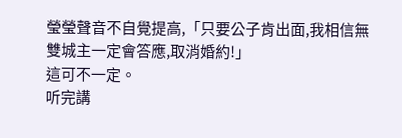瑩瑩聲音不自覺提高,「只要公子肯出面,我相信無雙城主一定會答應,取消婚約!」
這可不一定。
听完講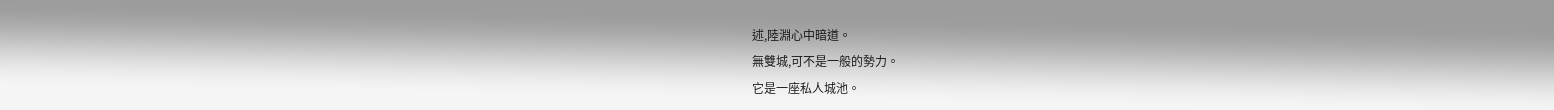述,陸淵心中暗道。
無雙城,可不是一般的勢力。
它是一座私人城池。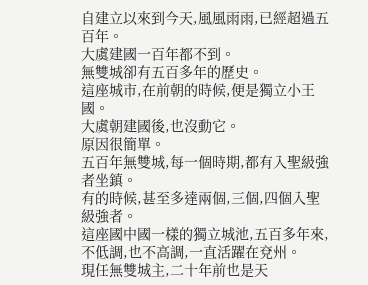自建立以來到今天,風風雨雨,已經超過五百年。
大虞建國一百年都不到。
無雙城卻有五百多年的歷史。
這座城市,在前朝的時候,便是獨立小王國。
大虞朝建國後,也沒動它。
原因很簡單。
五百年無雙城,每一個時期,都有入聖級強者坐鎮。
有的時候,甚至多達兩個,三個,四個入聖級強者。
這座國中國一樣的獨立城池,五百多年來,不低調,也不高調,一直活躍在兗州。
現任無雙城主,二十年前也是天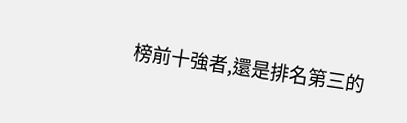榜前十強者,還是排名第三的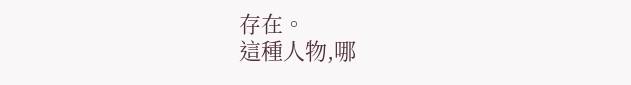存在。
這種人物,哪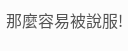那麼容易被說服!